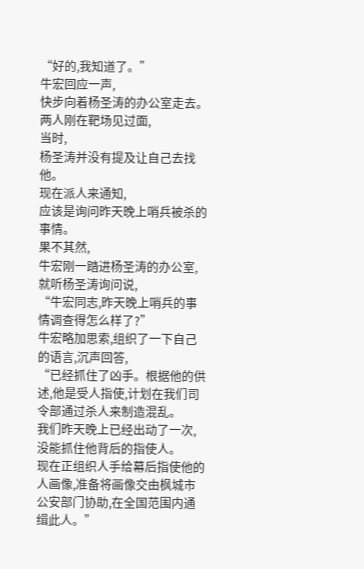“好的,我知道了。”
牛宏回应一声,
快步向着杨圣涛的办公室走去。
两人刚在靶场见过面,
当时,
杨圣涛并没有提及让自己去找他。
现在派人来通知,
应该是询问昨天晚上哨兵被杀的事情。
果不其然,
牛宏刚一踏进杨圣涛的办公室,就听杨圣涛询问说,
“牛宏同志,昨天晚上哨兵的事情调查得怎么样了?”
牛宏略加思索,组织了一下自己的语言,沉声回答,
“已经抓住了凶手。根据他的供述,他是受人指使,计划在我们司令部通过杀人来制造混乱。
我们昨天晚上已经出动了一次,
没能抓住他背后的指使人。
现在正组织人手给幕后指使他的人画像,准备将画像交由枫城市公安部门协助,在全国范围内通缉此人。”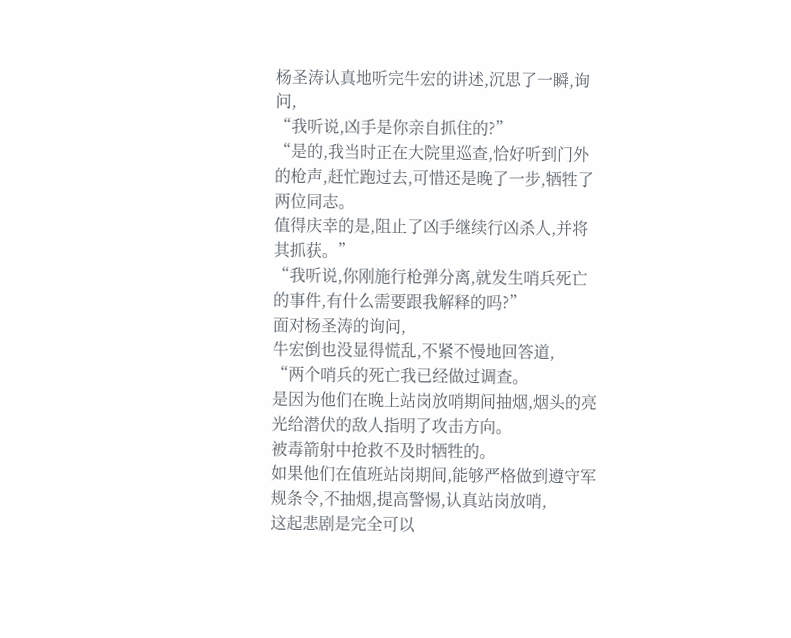杨圣涛认真地听完牛宏的讲述,沉思了一瞬,询问,
“我听说,凶手是你亲自抓住的?”
“是的,我当时正在大院里巡查,恰好听到门外的枪声,赶忙跑过去,可惜还是晚了一步,牺牲了两位同志。
值得庆幸的是,阻止了凶手继续行凶杀人,并将其抓获。”
“我听说,你刚施行枪弹分离,就发生哨兵死亡的事件,有什么需要跟我解释的吗?”
面对杨圣涛的询问,
牛宏倒也没显得慌乱,不紧不慢地回答道,
“两个哨兵的死亡我已经做过调查。
是因为他们在晚上站岗放哨期间抽烟,烟头的亮光给潜伏的敌人指明了攻击方向。
被毒箭射中抢救不及时牺牲的。
如果他们在值班站岗期间,能够严格做到遵守军规条令,不抽烟,提高警惕,认真站岗放哨,
这起悲剧是完全可以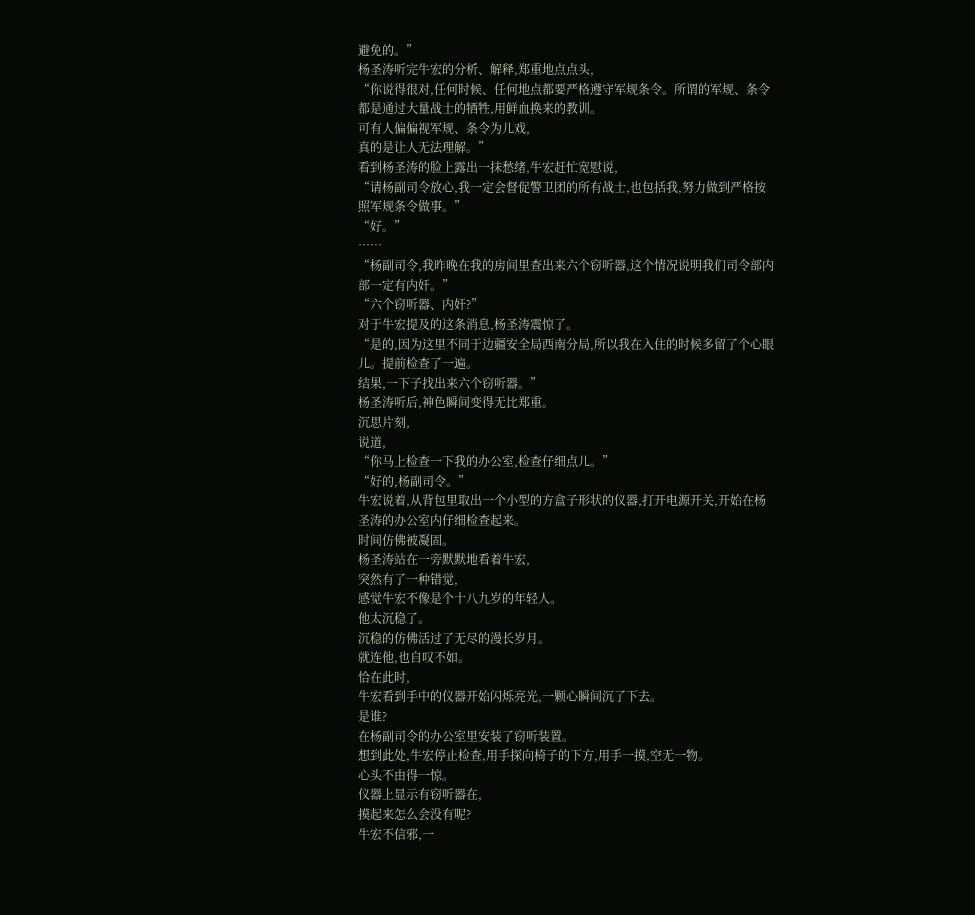避免的。”
杨圣涛听完牛宏的分析、解释,郑重地点点头,
“你说得很对,任何时候、任何地点都要严格遵守军规条令。所谓的军规、条令都是通过大量战士的牺牲,用鲜血换来的教训。
可有人偏偏视军规、条令为儿戏,
真的是让人无法理解。”
看到杨圣涛的脸上露出一抹愁绪,牛宏赶忙宽慰说,
“请杨副司令放心,我一定会督促警卫团的所有战士,也包括我,努力做到严格按照军规条令做事。”
“好。”
……
“杨副司令,我昨晚在我的房间里查出来六个窃听器,这个情况说明我们司令部内部一定有内奸。”
“六个窃听器、内奸?”
对于牛宏提及的这条消息,杨圣涛震惊了。
“是的,因为这里不同于边疆安全局西南分局,所以我在入住的时候多留了个心眼儿。提前检查了一遍。
结果,一下子找出来六个窃听器。”
杨圣涛听后,神色瞬间变得无比郑重。
沉思片刻,
说道,
“你马上检查一下我的办公室,检查仔细点儿。”
“好的,杨副司令。”
牛宏说着,从背包里取出一个小型的方盒子形状的仪器,打开电源开关,开始在杨圣涛的办公室内仔细检查起来。
时间仿佛被凝固。
杨圣涛站在一旁默默地看着牛宏,
突然有了一种错觉,
感觉牛宏不像是个十八九岁的年轻人。
他太沉稳了。
沉稳的仿佛活过了无尽的漫长岁月。
就连他,也自叹不如。
恰在此时,
牛宏看到手中的仪器开始闪烁亮光,一颗心瞬间沉了下去。
是谁?
在杨副司令的办公室里安装了窃听装置。
想到此处,牛宏停止检查,用手探向椅子的下方,用手一摸,空无一物。
心头不由得一惊。
仪器上显示有窃听器在,
摸起来怎么会没有呢?
牛宏不信邪,一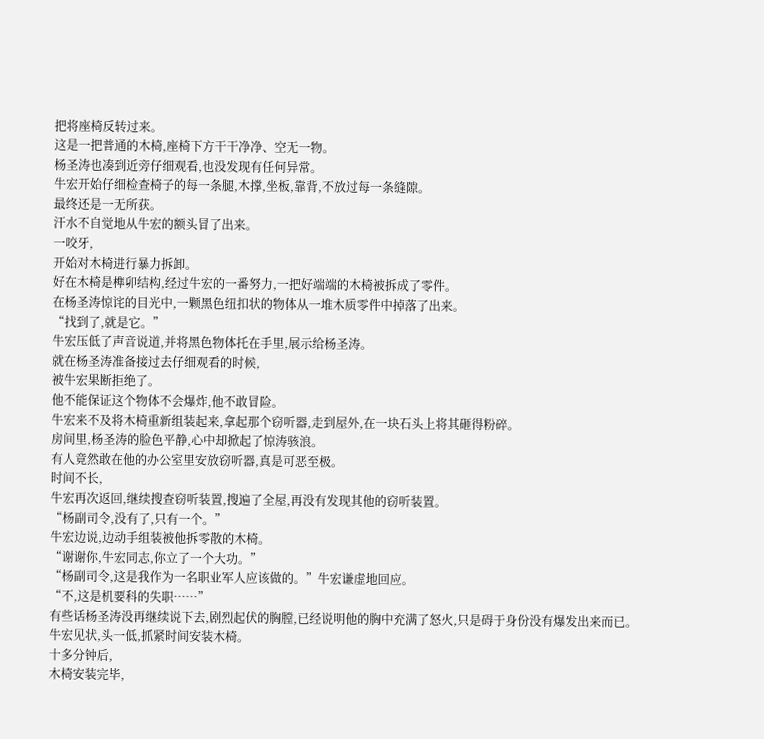把将座椅反转过来。
这是一把普通的木椅,座椅下方干干净净、空无一物。
杨圣涛也凑到近旁仔细观看,也没发现有任何异常。
牛宏开始仔细检查椅子的每一条腿,木撑,坐板,靠背,不放过每一条缝隙。
最终还是一无所获。
汗水不自觉地从牛宏的额头冒了出来。
一咬牙,
开始对木椅进行暴力拆卸。
好在木椅是榫卯结构,经过牛宏的一番努力,一把好端端的木椅被拆成了零件。
在杨圣涛惊诧的目光中,一颗黑色纽扣状的物体从一堆木质零件中掉落了出来。
“找到了,就是它。”
牛宏压低了声音说道,并将黑色物体托在手里,展示给杨圣涛。
就在杨圣涛准备接过去仔细观看的时候,
被牛宏果断拒绝了。
他不能保证这个物体不会爆炸,他不敢冒险。
牛宏来不及将木椅重新组装起来,拿起那个窃听器,走到屋外,在一块石头上将其砸得粉碎。
房间里,杨圣涛的脸色平静,心中却掀起了惊涛骇浪。
有人竟然敢在他的办公室里安放窃听器,真是可恶至极。
时间不长,
牛宏再次返回,继续搜查窃听装置,搜遍了全屋,再没有发现其他的窃听装置。
“杨副司令,没有了,只有一个。”
牛宏边说,边动手组装被他拆零散的木椅。
“谢谢你,牛宏同志,你立了一个大功。”
“杨副司令,这是我作为一名职业军人应该做的。”牛宏谦虚地回应。
“不,这是机要科的失职……”
有些话杨圣涛没再继续说下去,剧烈起伏的胸膛,已经说明他的胸中充满了怒火,只是碍于身份没有爆发出来而已。
牛宏见状,头一低,抓紧时间安装木椅。
十多分钟后,
木椅安装完毕,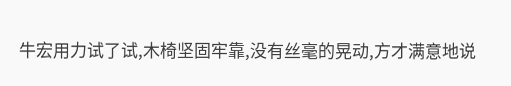牛宏用力试了试,木椅坚固牢靠,没有丝毫的晃动,方才满意地说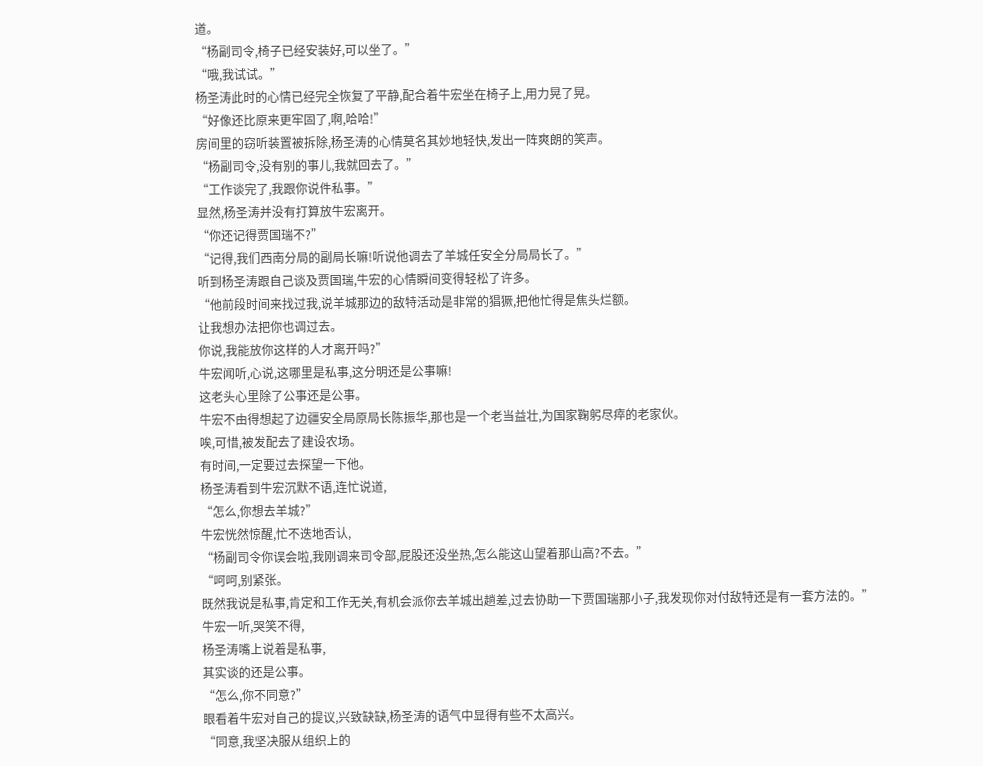道。
“杨副司令,椅子已经安装好,可以坐了。”
“哦,我试试。”
杨圣涛此时的心情已经完全恢复了平静,配合着牛宏坐在椅子上,用力晃了晃。
“好像还比原来更牢固了,啊,哈哈!”
房间里的窃听装置被拆除,杨圣涛的心情莫名其妙地轻快,发出一阵爽朗的笑声。
“杨副司令,没有别的事儿,我就回去了。”
“工作谈完了,我跟你说件私事。”
显然,杨圣涛并没有打算放牛宏离开。
“你还记得贾国瑞不?”
“记得,我们西南分局的副局长嘛!听说他调去了羊城任安全分局局长了。”
听到杨圣涛跟自己谈及贾国瑞,牛宏的心情瞬间变得轻松了许多。
“他前段时间来找过我,说羊城那边的敌特活动是非常的猖獗,把他忙得是焦头烂额。
让我想办法把你也调过去。
你说,我能放你这样的人才离开吗?”
牛宏闻听,心说,这哪里是私事,这分明还是公事嘛!
这老头心里除了公事还是公事。
牛宏不由得想起了边疆安全局原局长陈振华,那也是一个老当益壮,为国家鞠躬尽瘁的老家伙。
唉,可惜,被发配去了建设农场。
有时间,一定要过去探望一下他。
杨圣涛看到牛宏沉默不语,连忙说道,
“怎么,你想去羊城?”
牛宏恍然惊醒,忙不迭地否认,
“杨副司令你误会啦,我刚调来司令部,屁股还没坐热,怎么能这山望着那山高?不去。”
“呵呵,别紧张。
既然我说是私事,肯定和工作无关,有机会派你去羊城出趟差,过去协助一下贾国瑞那小子,我发现你对付敌特还是有一套方法的。”
牛宏一听,哭笑不得,
杨圣涛嘴上说着是私事,
其实谈的还是公事。
“怎么,你不同意?”
眼看着牛宏对自己的提议,兴致缺缺,杨圣涛的语气中显得有些不太高兴。
“同意,我坚决服从组织上的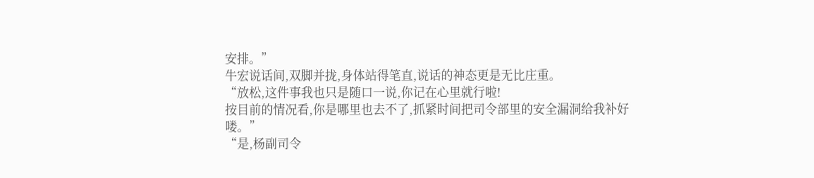安排。”
牛宏说话间,双脚并拢,身体站得笔直,说话的神态更是无比庄重。
“放松,这件事我也只是随口一说,你记在心里就行啦!
按目前的情况看,你是哪里也去不了,抓紧时间把司令部里的安全漏洞给我补好喽。”
“是,杨副司令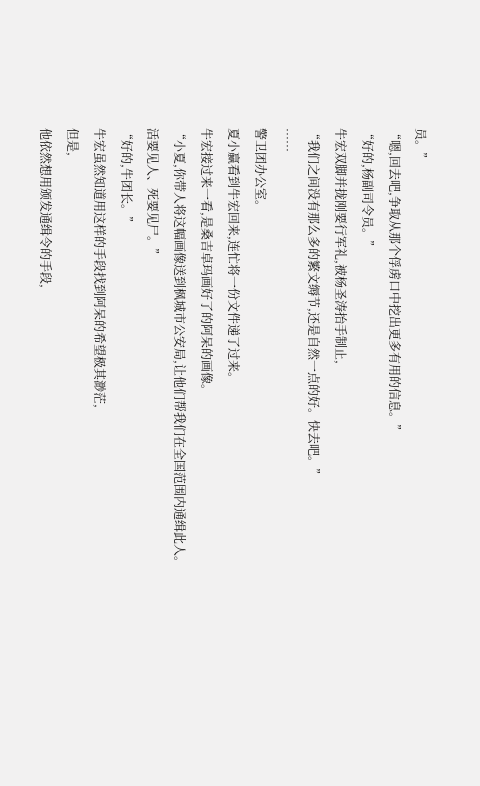员。”
“嗯,回去吧,争取从那个俘虏口中挖出更多有用的信息。”
“好的,杨副司令员。”
牛宏双脚并拢刚要行军礼,被杨圣涛抬手制止,
“我们之间没有那么多的繁文缛节,还是自然一点的好。快去吧。”
……
警卫团办公室。
夏小赢看到牛宏回来,连忙将一份文件递了过来。
牛宏接过来一看,是桑吉卓玛画好了的阿呆的画像。
“小夏,你带人将这幅画像送到枫城市公安局,让他们帮我们在全国范围内通缉此人。
活要见人、死要见尸。”
“好的,牛团长。”
牛宏虽然知道用这样的手段找到阿呆的希望极其渺茫,
但是,
他依然想用颁发通缉令的手段,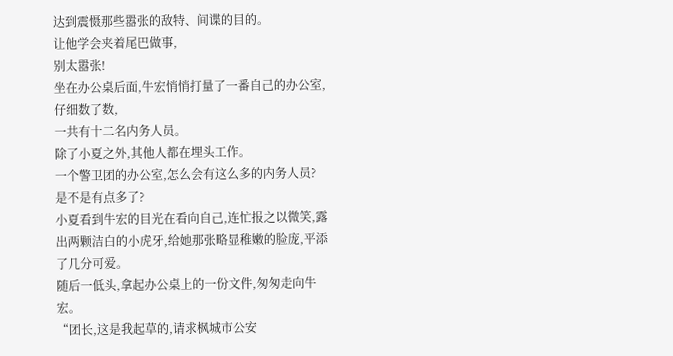达到震慑那些嚣张的敌特、间谍的目的。
让他学会夹着尾巴做事,
别太嚣张!
坐在办公桌后面,牛宏悄悄打量了一番自己的办公室,
仔细数了数,
一共有十二名内务人员。
除了小夏之外,其他人都在埋头工作。
一个警卫团的办公室,怎么会有这么多的内务人员?
是不是有点多了?
小夏看到牛宏的目光在看向自己,连忙报之以微笑,露出两颗洁白的小虎牙,给她那张略显稚嫩的脸庞,平添了几分可爱。
随后一低头,拿起办公桌上的一份文件,匆匆走向牛宏。
“团长,这是我起草的,请求枫城市公安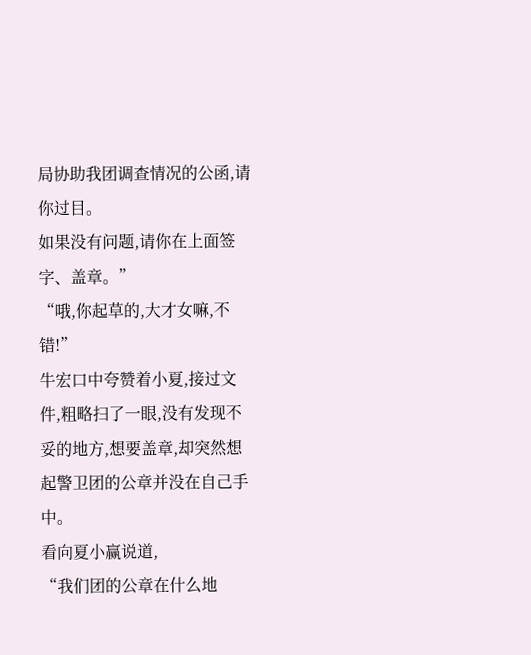局协助我团调查情况的公函,请你过目。
如果没有问题,请你在上面签字、盖章。”
“哦,你起草的,大才女嘛,不错!”
牛宏口中夸赞着小夏,接过文件,粗略扫了一眼,没有发现不妥的地方,想要盖章,却突然想起警卫团的公章并没在自己手中。
看向夏小赢说道,
“我们团的公章在什么地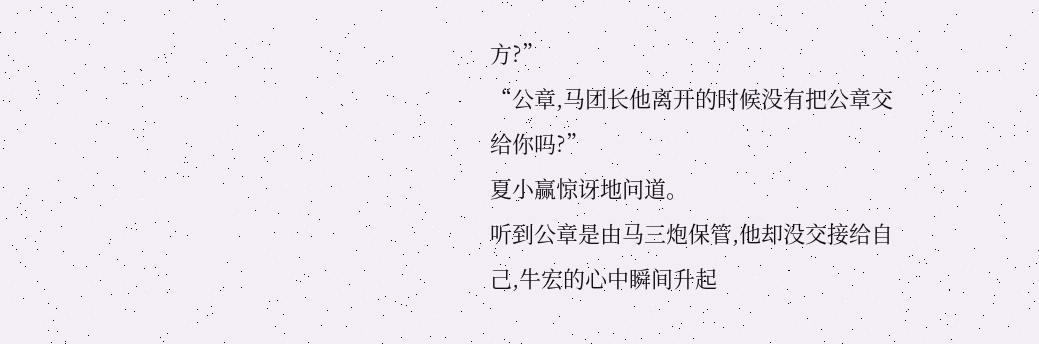方?”
“公章,马团长他离开的时候没有把公章交给你吗?”
夏小赢惊讶地问道。
听到公章是由马三炮保管,他却没交接给自己,牛宏的心中瞬间升起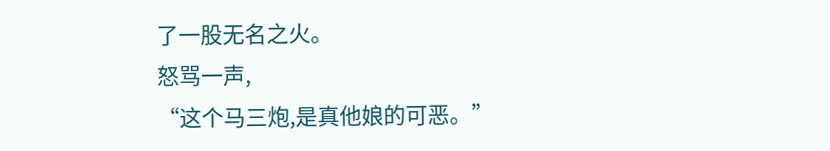了一股无名之火。
怒骂一声,
“这个马三炮,是真他娘的可恶。”